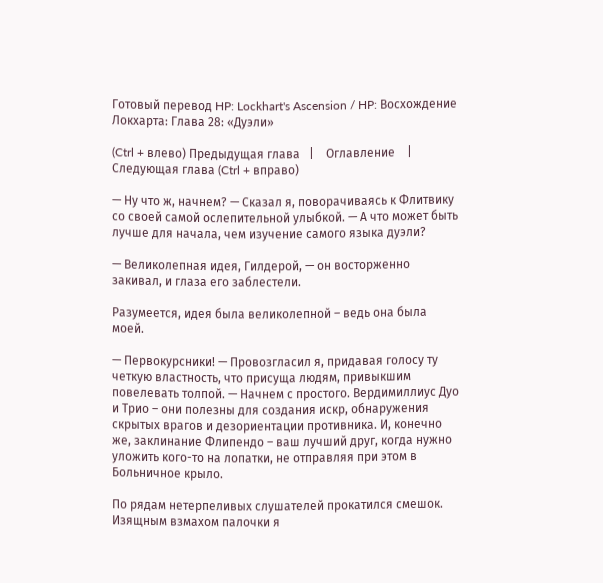Готовый перевод HP: Lockhart's Ascension / HP: Восхождение Локхарта: Глава 28: «Дуэли»

(Ctrl + влево) Предыдущая глава   |    Оглавление    |   Следующая глава (Ctrl + вправо)

— Ну что ж, начнем? — Сказал я, поворачиваясь к Флитвику со своей самой ослепительной улыбкой. — А что может быть лучше для начала, чем изучение самого языка дуэли?

— Великолепная идея, Гилдерой, — он восторженно закивал, и глаза его заблестели.

Разумеется, идея была великолепной – ведь она была моей.

— Первокурсники! — Провозгласил я, придавая голосу ту четкую властность, что присуща людям, привыкшим повелевать толпой. — Начнем с простого. Вердимиллиус Дуо и Трио – они полезны для создания искр, обнаружения скрытых врагов и дезориентации противника. И, конечно же, заклинание Флипендо – ваш лучший друг, когда нужно уложить кого-то на лопатки, не отправляя при этом в Больничное крыло.

По рядам нетерпеливых слушателей прокатился смешок. Изящным взмахом палочки я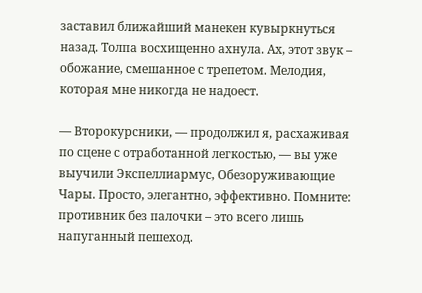заставил ближайший манекен кувыркнуться назад. Толпа восхищенно ахнула. Ах, этот звук – обожание, смешанное с трепетом. Мелодия, которая мне никогда не надоест.

— Второкурсники, — продолжил я, расхаживая по сцене с отработанной легкостью, — вы уже выучили Экспеллиармус, Обезоруживающие Чары. Просто, элегантно, эффективно. Помните: противник без палочки – это всего лишь напуганный пешеход.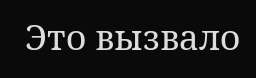Это вызвало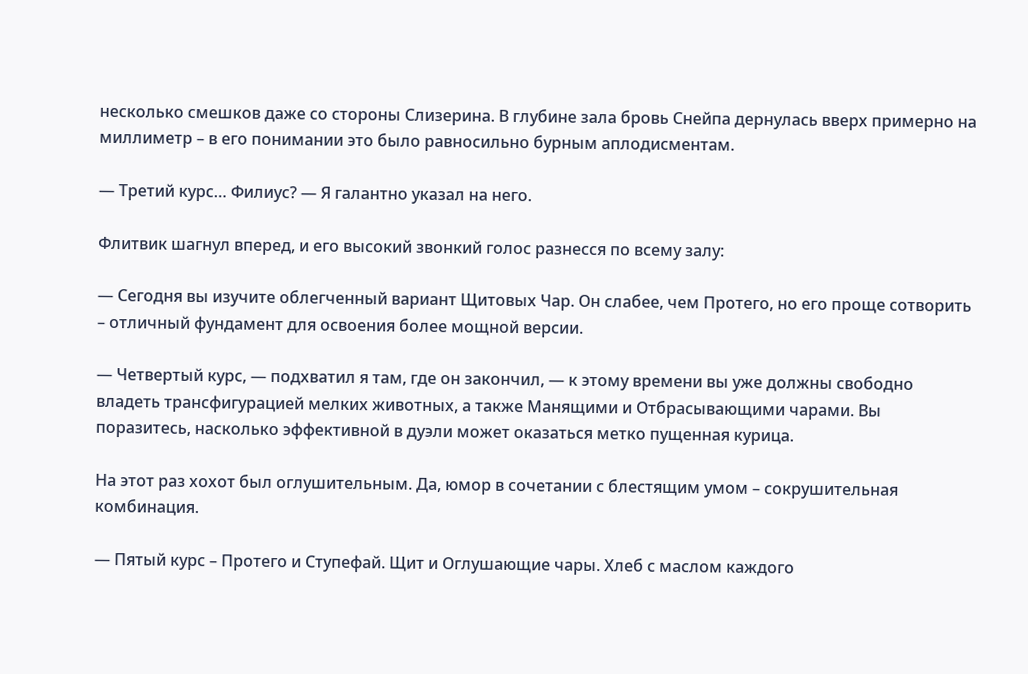несколько смешков даже со стороны Слизерина. В глубине зала бровь Снейпа дернулась вверх примерно на миллиметр – в его понимании это было равносильно бурным аплодисментам.

— Третий курс… Филиус? — Я галантно указал на него.

Флитвик шагнул вперед, и его высокий звонкий голос разнесся по всему залу:

— Сегодня вы изучите облегченный вариант Щитовых Чар. Он слабее, чем Протего, но его проще сотворить – отличный фундамент для освоения более мощной версии.

— Четвертый курс, — подхватил я там, где он закончил, — к этому времени вы уже должны свободно владеть трансфигурацией мелких животных, а также Манящими и Отбрасывающими чарами. Вы поразитесь, насколько эффективной в дуэли может оказаться метко пущенная курица.

На этот раз хохот был оглушительным. Да, юмор в сочетании с блестящим умом – сокрушительная комбинация.

— Пятый курс – Протего и Ступефай. Щит и Оглушающие чары. Хлеб с маслом каждого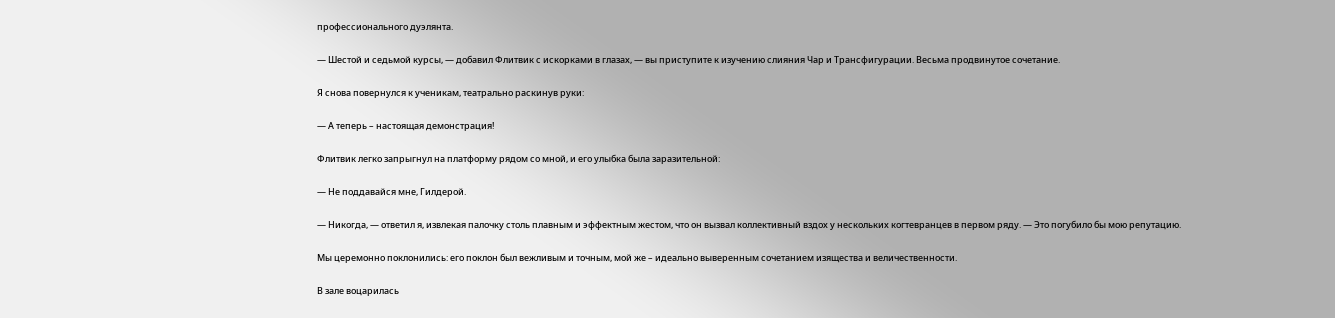профессионального дуэлянта.

— Шестой и седьмой курсы, — добавил Флитвик с искорками в глазах, — вы приступите к изучению слияния Чар и Трансфигурации. Весьма продвинутое сочетание.

Я снова повернулся к ученикам, театрально раскинув руки:

— А теперь – настоящая демонстрация!

Флитвик легко запрыгнул на платформу рядом со мной, и его улыбка была заразительной:

— Не поддавайся мне, Гилдерой.

— Никогда, — ответил я, извлекая палочку столь плавным и эффектным жестом, что он вызвал коллективный вздох у нескольких когтевранцев в первом ряду. — Это погубило бы мою репутацию.

Мы церемонно поклонились: его поклон был вежливым и точным, мой же – идеально выверенным сочетанием изящества и величественности.

В зале воцарилась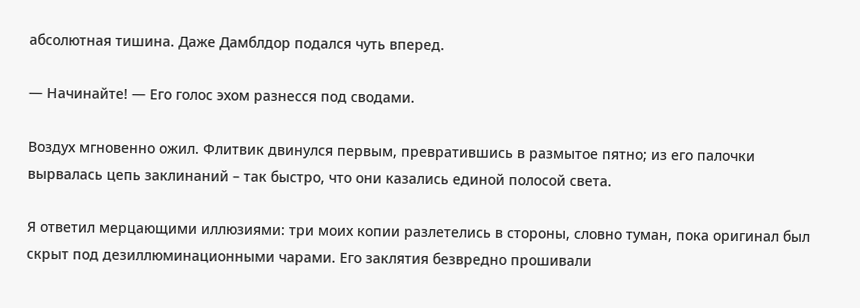абсолютная тишина. Даже Дамблдор подался чуть вперед.

— Начинайте! — Его голос эхом разнесся под сводами.

Воздух мгновенно ожил. Флитвик двинулся первым, превратившись в размытое пятно; из его палочки вырвалась цепь заклинаний – так быстро, что они казались единой полосой света.

Я ответил мерцающими иллюзиями: три моих копии разлетелись в стороны, словно туман, пока оригинал был скрыт под дезиллюминационными чарами. Его заклятия безвредно прошивали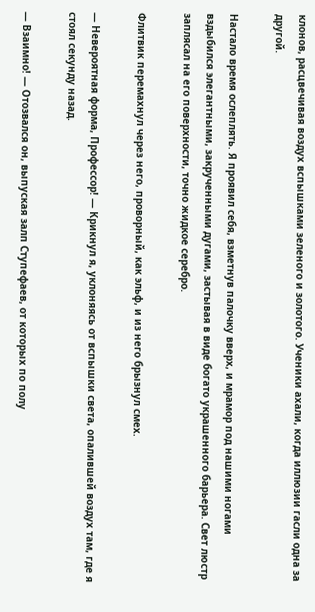клонов, расцвечивая воздух вспышками зеленого и золотого. Ученики ахали, когда иллюзии гасли одна за другой.

Настало время ослеплять. Я проявил себя, взметнув палочку вверх, и мрамор под нашими ногами вздыбился элегантными, закрученными дугами, застывая в виде богато украшенного барьера. Свет люстр заплясал на его поверхности, точно жидкое серебро.

Флитвик перемахнул через него, проворный, как эльф, и из него брызнул смех.

— Невероятная форма, Профессор! — Крикнул я, уклоняясь от вспышки света, опалившей воздух там, где я стоял секунду назад.

— Взаимно! — Отозвался он, выпуская залп Ступефаев, от которых по полу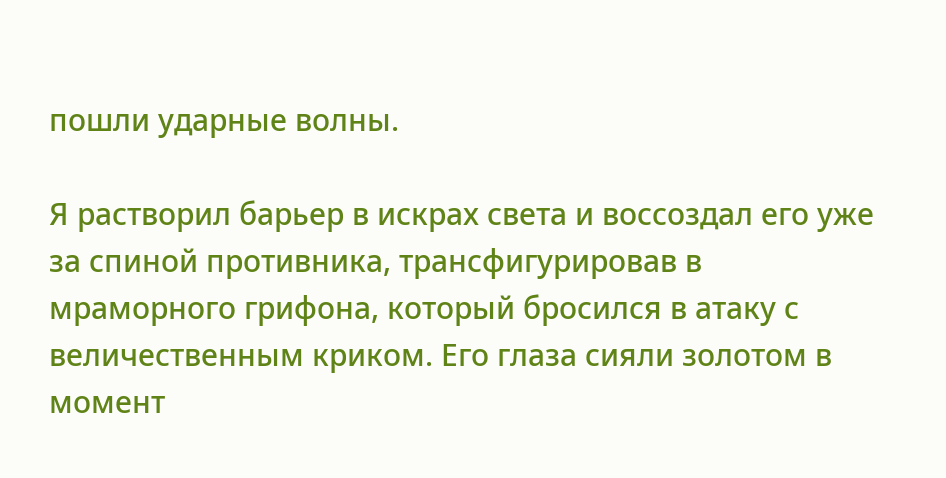пошли ударные волны.

Я растворил барьер в искрах света и воссоздал его уже за спиной противника, трансфигурировав в мраморного грифона, который бросился в атаку с величественным криком. Его глаза сияли золотом в момент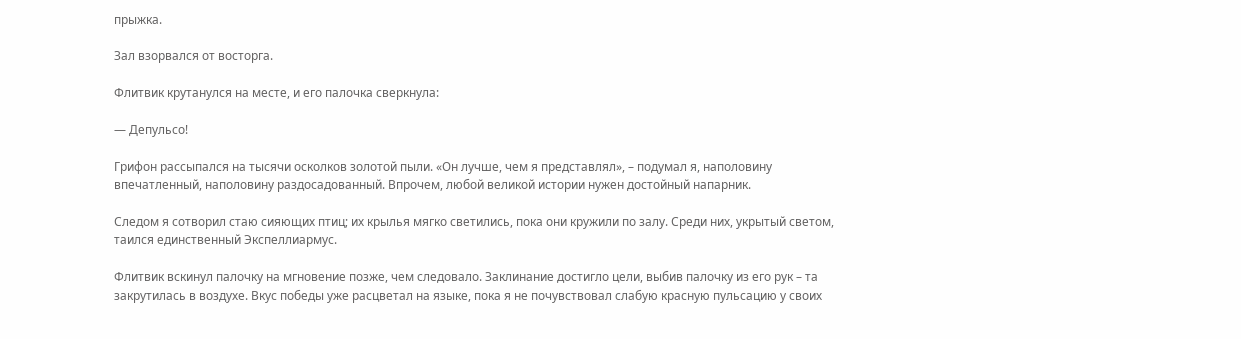прыжка.

Зал взорвался от восторга.

Флитвик крутанулся на месте, и его палочка сверкнула:

— Депульсо!

Грифон рассыпался на тысячи осколков золотой пыли. «Он лучше, чем я представлял», – подумал я, наполовину впечатленный, наполовину раздосадованный. Впрочем, любой великой истории нужен достойный напарник.

Следом я сотворил стаю сияющих птиц; их крылья мягко светились, пока они кружили по залу. Среди них, укрытый светом, таился единственный Экспеллиармус.

Флитвик вскинул палочку на мгновение позже, чем следовало. Заклинание достигло цели, выбив палочку из его рук – та закрутилась в воздухе. Вкус победы уже расцветал на языке, пока я не почувствовал слабую красную пульсацию у своих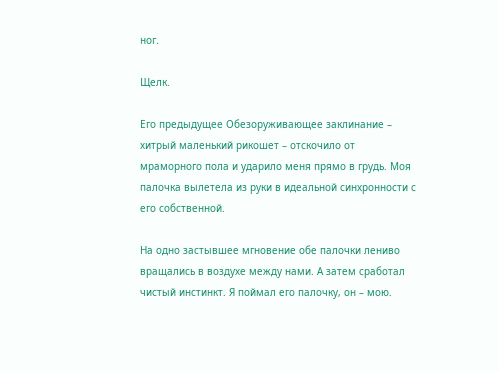ног.

Щелк.

Его предыдущее Обезоруживающее заклинание – хитрый маленький рикошет – отскочило от мраморного пола и ударило меня прямо в грудь. Моя палочка вылетела из руки в идеальной синхронности с его собственной.

На одно застывшее мгновение обе палочки лениво вращались в воздухе между нами. А затем сработал чистый инстинкт. Я поймал его палочку, он – мою.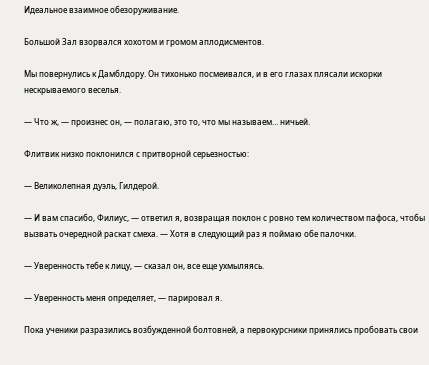Идеальное взаимное обезоруживание.

Большой Зал взорвался хохотом и громом аплодисментов.

Мы повернулись к Дамблдору. Он тихонько посмеивался, и в его глазах плясали искорки нескрываемого веселья.

— Что ж, — произнес он, — полагаю, это то, что мы называем… ничьей.

Флитвик низко поклонился с притворной серьезностью:

— Великолепная дуэль, Гилдерой.

— И вам спасибо, Филиус, — ответил я, возвращая поклон с ровно тем количеством пафоса, чтобы вызвать очередной раскат смеха. — Хотя в следующий раз я поймаю обе палочки.

— Уверенность тебе к лицу, — сказал он, все еще ухмыляясь.

— Уверенность меня определяет, — парировал я.

Пока ученики разразились возбужденной болтовней, а первокурсники принялись пробовать свои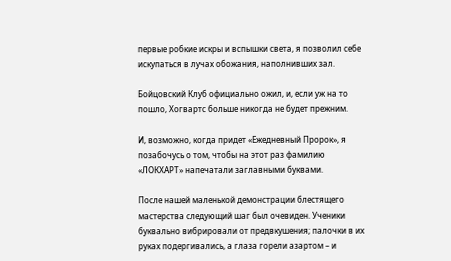первые робкие искры и вспышки света, я позволил себе искупаться в лучах обожания, наполнивших зал.

Бойцовский Клуб официально ожил, и, если уж на то пошло, Хогвартс больше никогда не будет прежним.

И, возможно, когда придет «Ежедневный Пророк», я позабочусь о том, чтобы на этот раз фамилию «ЛОКХАРТ» напечатали заглавными буквами.

После нашей маленькой демонстрации блестящего мастерства следующий шаг был очевиден. Ученики буквально вибрировали от предвкушения; палочки в их руках подергивались, а глаза горели азартом – и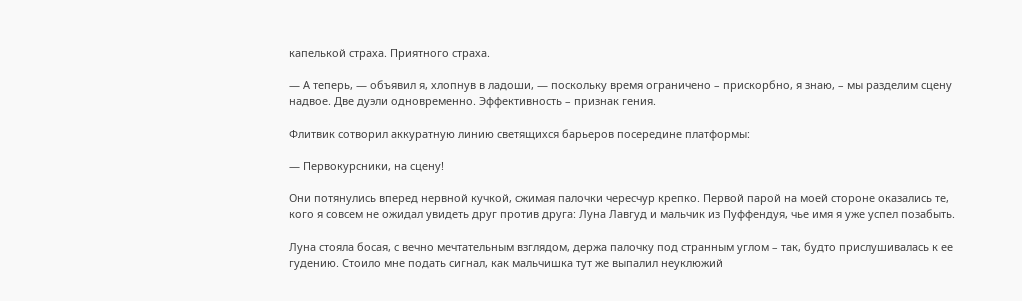капелькой страха. Приятного страха.

— А теперь, — объявил я, хлопнув в ладоши, — поскольку время ограничено – прискорбно, я знаю, – мы разделим сцену надвое. Две дуэли одновременно. Эффективность – признак гения.

Флитвик сотворил аккуратную линию светящихся барьеров посередине платформы:

— Первокурсники, на сцену!

Они потянулись вперед нервной кучкой, сжимая палочки чересчур крепко. Первой парой на моей стороне оказались те, кого я совсем не ожидал увидеть друг против друга: Луна Лавгуд и мальчик из Пуффендуя, чье имя я уже успел позабыть.

Луна стояла босая, с вечно мечтательным взглядом, держа палочку под странным углом – так, будто прислушивалась к ее гудению. Стоило мне подать сигнал, как мальчишка тут же выпалил неуклюжий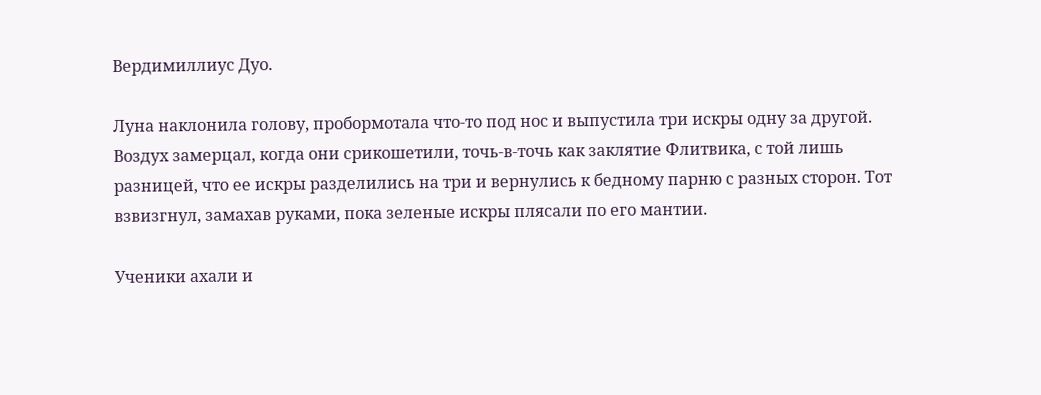Вердимиллиус Дуо.

Луна наклонила голову, пробормотала что-то под нос и выпустила три искры одну за другой. Воздух замерцал, когда они срикошетили, точь-в-точь как заклятие Флитвика, с той лишь разницей, что ее искры разделились на три и вернулись к бедному парню с разных сторон. Тот взвизгнул, замахав руками, пока зеленые искры плясали по его мантии.

Ученики ахали и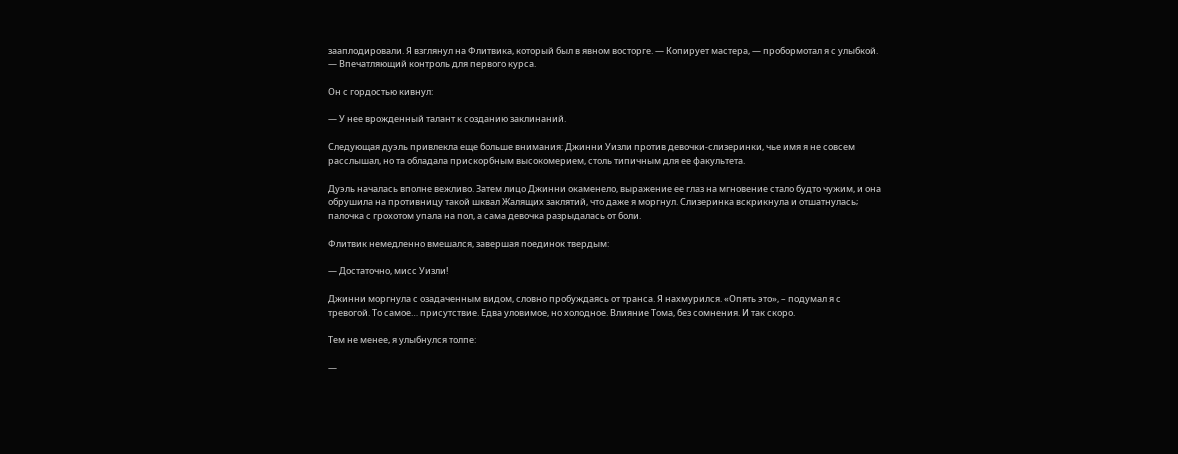зааплодировали. Я взглянул на Флитвика, который был в явном восторге. — Копирует мастера, — пробормотал я с улыбкой. — Впечатляющий контроль для первого курса.

Он с гордостью кивнул:

— У нее врожденный талант к созданию заклинаний.

Следующая дуэль привлекла еще больше внимания: Джинни Уизли против девочки-слизеринки, чье имя я не совсем расслышал, но та обладала прискорбным высокомерием, столь типичным для ее факультета.

Дуэль началась вполне вежливо. Затем лицо Джинни окаменело, выражение ее глаз на мгновение стало будто чужим, и она обрушила на противницу такой шквал Жалящих заклятий, что даже я моргнул. Слизеринка вскрикнула и отшатнулась; палочка с грохотом упала на пол, а сама девочка разрыдалась от боли.

Флитвик немедленно вмешался, завершая поединок твердым:

— Достаточно, мисс Уизли!

Джинни моргнула с озадаченным видом, словно пробуждаясь от транса. Я нахмурился. «Опять это», – подумал я с тревогой. То самое… присутствие. Едва уловимое, но холодное. Влияние Тома, без сомнения. И так скоро.

Тем не менее, я улыбнулся толпе:

—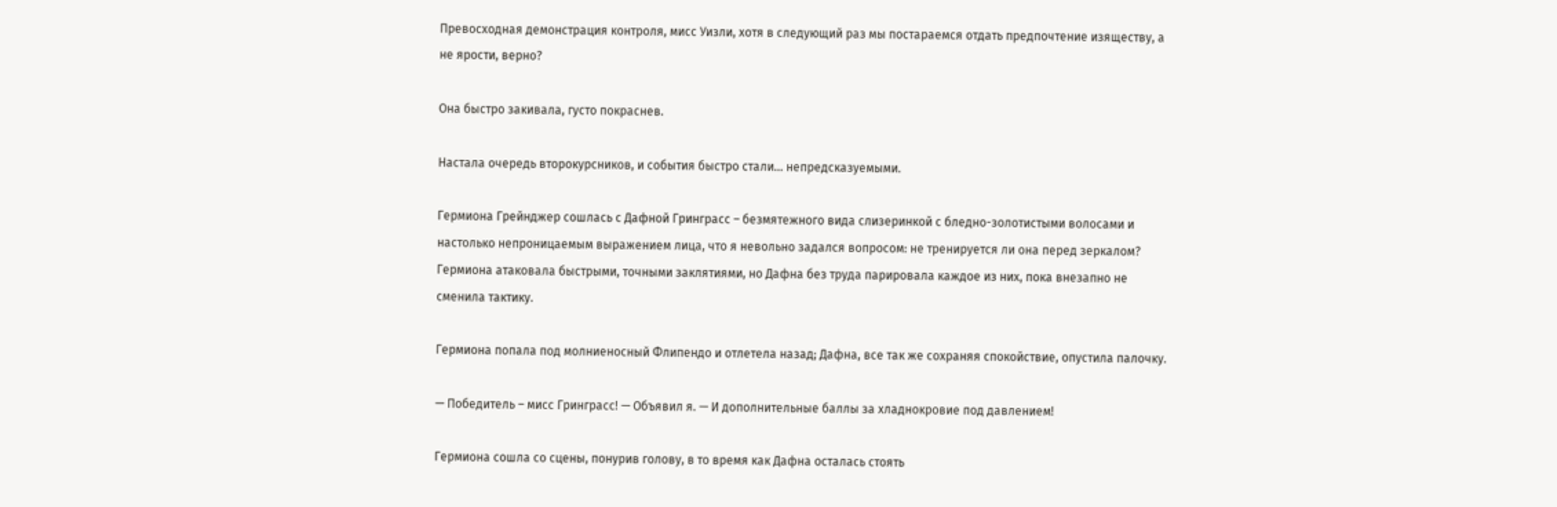Превосходная демонстрация контроля, мисс Уизли, хотя в следующий раз мы постараемся отдать предпочтение изяществу, а не ярости, верно?

Она быстро закивала, густо покраснев.

Настала очередь второкурсников, и события быстро стали… непредсказуемыми.

Гермиона Грейнджер сошлась с Дафной Гринграсс – безмятежного вида слизеринкой с бледно-золотистыми волосами и настолько непроницаемым выражением лица, что я невольно задался вопросом: не тренируется ли она перед зеркалом? Гермиона атаковала быстрыми, точными заклятиями, но Дафна без труда парировала каждое из них, пока внезапно не сменила тактику.

Гермиона попала под молниеносный Флипендо и отлетела назад; Дафна, все так же сохраняя спокойствие, опустила палочку.

— Победитель – мисс Гринграсс! — Объявил я. — И дополнительные баллы за хладнокровие под давлением!

Гермиона сошла со сцены, понурив голову, в то время как Дафна осталась стоять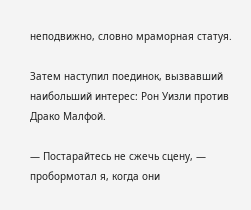неподвижно, словно мраморная статуя.

Затем наступил поединок, вызвавший наибольший интерес: Рон Уизли против Драко Малфой.

— Постарайтесь не сжечь сцену, — пробормотал я, когда они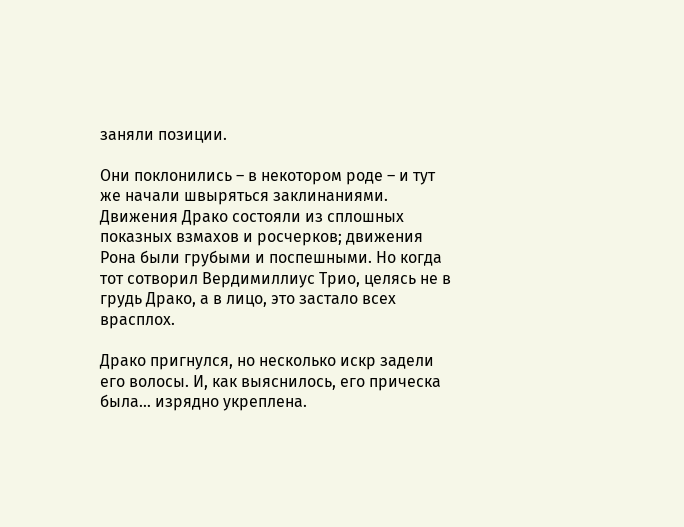заняли позиции.

Они поклонились – в некотором роде – и тут же начали швыряться заклинаниями. Движения Драко состояли из сплошных показных взмахов и росчерков; движения Рона были грубыми и поспешными. Но когда тот сотворил Вердимиллиус Трио, целясь не в грудь Драко, а в лицо, это застало всех врасплох.

Драко пригнулся, но несколько искр задели его волосы. И, как выяснилось, его прическа была… изрядно укреплена.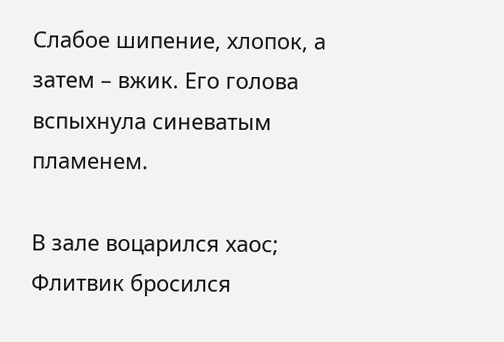Слабое шипение, хлопок, а затем – вжик. Его голова вспыхнула синеватым пламенем.

В зале воцарился хаос; Флитвик бросился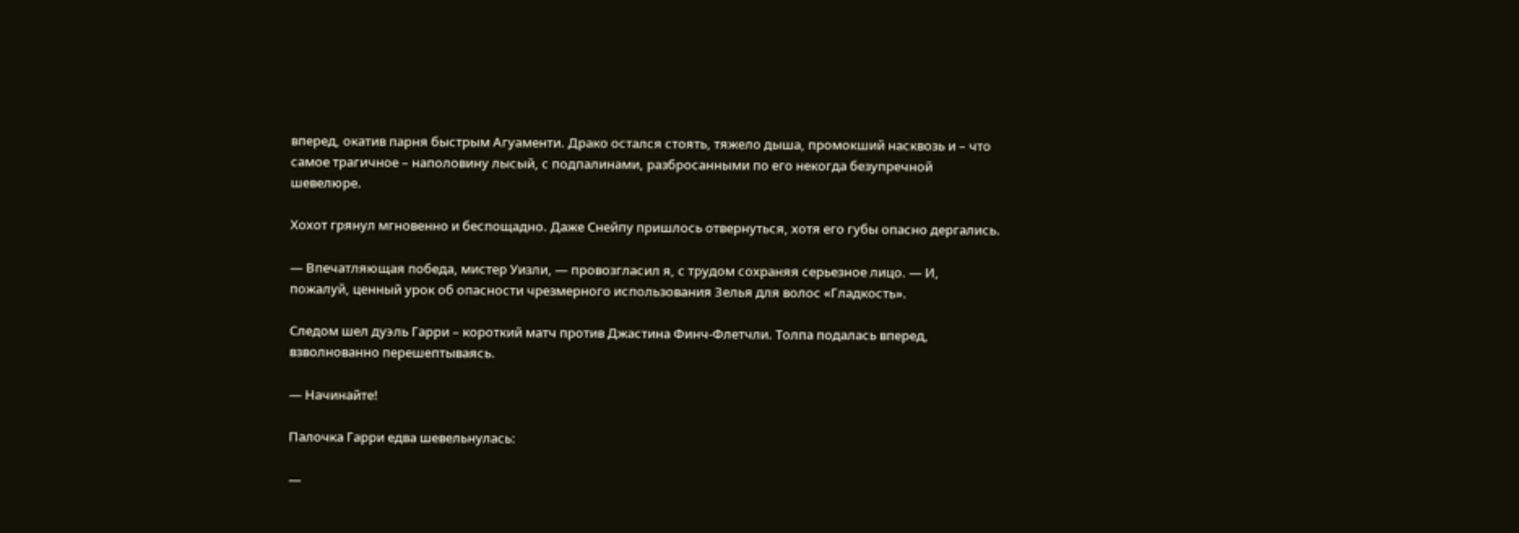вперед, окатив парня быстрым Агуаменти. Драко остался стоять, тяжело дыша, промокший насквозь и – что самое трагичное – наполовину лысый, с подпалинами, разбросанными по его некогда безупречной шевелюре.

Хохот грянул мгновенно и беспощадно. Даже Снейпу пришлось отвернуться, хотя его губы опасно дергались.

— Впечатляющая победа, мистер Уизли, — провозгласил я, с трудом сохраняя серьезное лицо. — И, пожалуй, ценный урок об опасности чрезмерного использования Зелья для волос «Гладкость».

Следом шел дуэль Гарри – короткий матч против Джастина Финч-Флетчли. Толпа подалась вперед, взволнованно перешептываясь.

— Начинайте!

Палочка Гарри едва шевельнулась:

—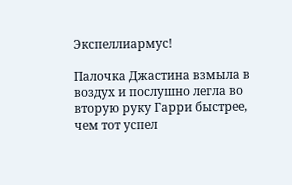Экспеллиармус!

Палочка Джастина взмыла в воздух и послушно легла во вторую руку Гарри быстрее, чем тот успел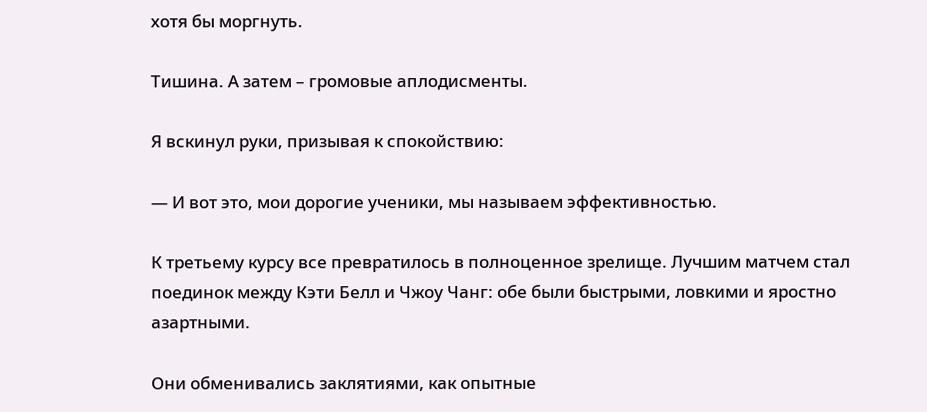хотя бы моргнуть.

Тишина. А затем – громовые аплодисменты.

Я вскинул руки, призывая к спокойствию:

— И вот это, мои дорогие ученики, мы называем эффективностью.

К третьему курсу все превратилось в полноценное зрелище. Лучшим матчем стал поединок между Кэти Белл и Чжоу Чанг: обе были быстрыми, ловкими и яростно азартными.

Они обменивались заклятиями, как опытные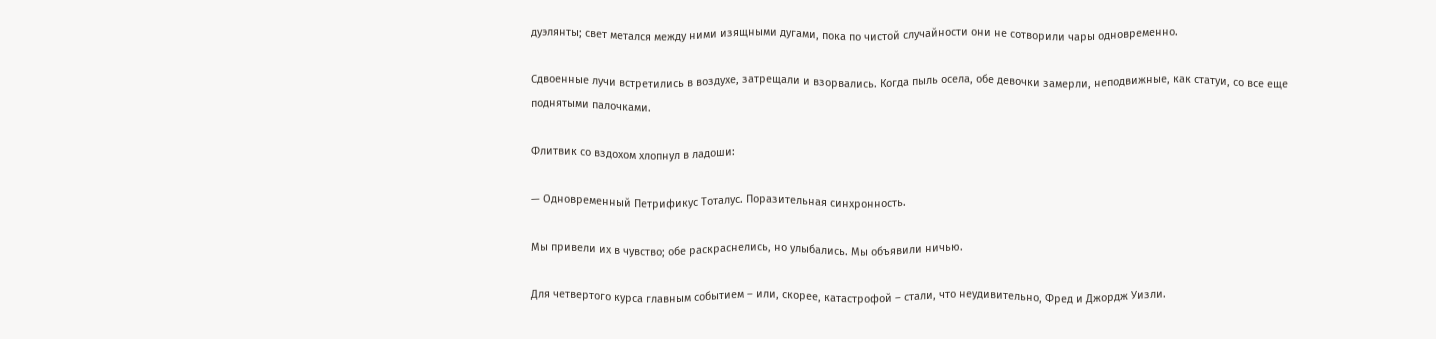дуэлянты; свет метался между ними изящными дугами, пока по чистой случайности они не сотворили чары одновременно.

Сдвоенные лучи встретились в воздухе, затрещали и взорвались. Когда пыль осела, обе девочки замерли, неподвижные, как статуи, со все еще поднятыми палочками.

Флитвик со вздохом хлопнул в ладоши:

— Одновременный Петрификус Тоталус. Поразительная синхронность.

Мы привели их в чувство; обе раскраснелись, но улыбались. Мы объявили ничью.

Для четвертого курса главным событием – или, скорее, катастрофой – стали, что неудивительно, Фред и Джордж Уизли.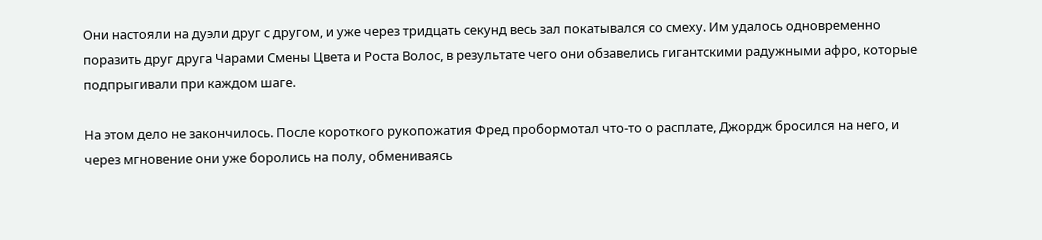Они настояли на дуэли друг с другом, и уже через тридцать секунд весь зал покатывался со смеху. Им удалось одновременно поразить друг друга Чарами Смены Цвета и Роста Волос, в результате чего они обзавелись гигантскими радужными афро, которые подпрыгивали при каждом шаге.

На этом дело не закончилось. После короткого рукопожатия Фред пробормотал что-то о расплате, Джордж бросился на него, и через мгновение они уже боролись на полу, обмениваясь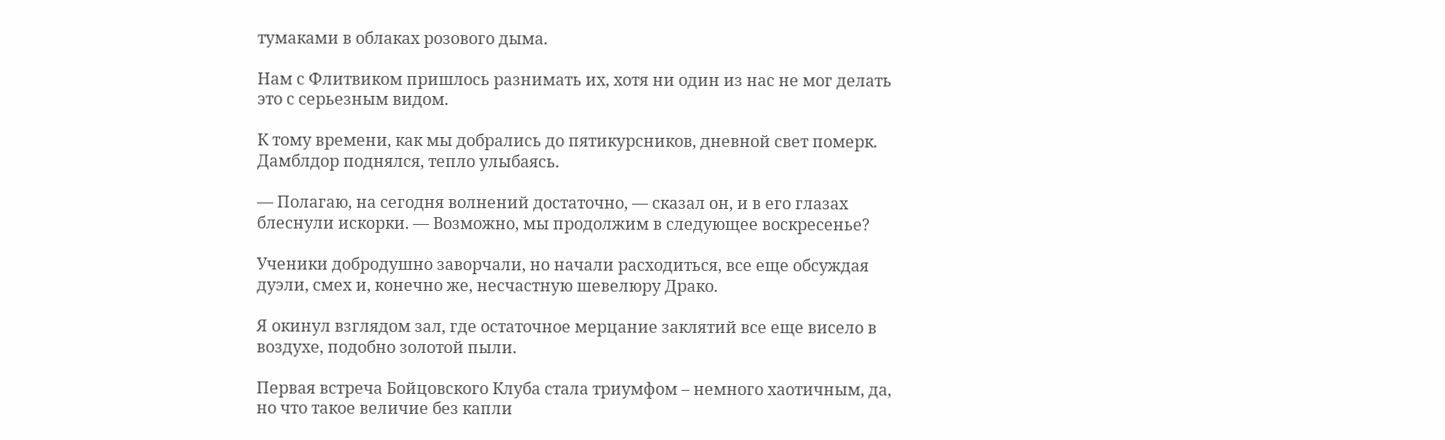тумаками в облаках розового дыма.

Нам с Флитвиком пришлось разнимать их, хотя ни один из нас не мог делать это с серьезным видом.

К тому времени, как мы добрались до пятикурсников, дневной свет померк. Дамблдор поднялся, тепло улыбаясь.

— Полагаю, на сегодня волнений достаточно, — сказал он, и в его глазах блеснули искорки. — Возможно, мы продолжим в следующее воскресенье?

Ученики добродушно заворчали, но начали расходиться, все еще обсуждая дуэли, смех и, конечно же, несчастную шевелюру Драко.

Я окинул взглядом зал, где остаточное мерцание заклятий все еще висело в воздухе, подобно золотой пыли.

Первая встреча Бойцовского Клуба стала триумфом – немного хаотичным, да, но что такое величие без капли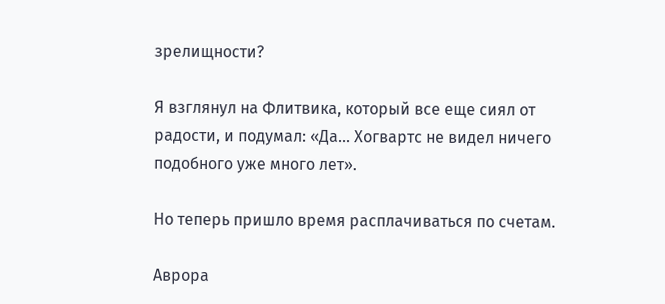зрелищности?

Я взглянул на Флитвика, который все еще сиял от радости, и подумал: «Да… Хогвартс не видел ничего подобного уже много лет».

Но теперь пришло время расплачиваться по счетам.

Аврора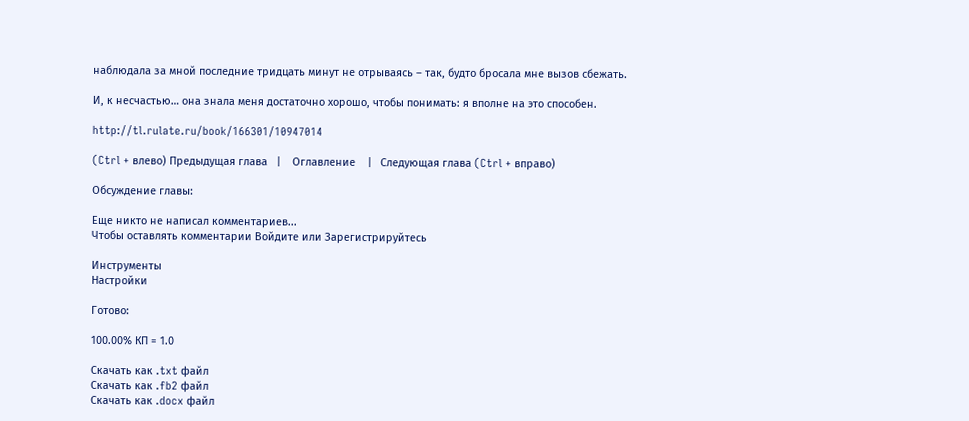наблюдала за мной последние тридцать минут не отрываясь – так, будто бросала мне вызов сбежать.

И, к несчастью… она знала меня достаточно хорошо, чтобы понимать: я вполне на это способен.

http://tl.rulate.ru/book/166301/10947014

(Ctrl + влево) Предыдущая глава   |    Оглавление    |   Следующая глава (Ctrl + вправо)

Обсуждение главы:

Еще никто не написал комментариев...
Чтобы оставлять комментарии Войдите или Зарегистрируйтесь

Инструменты
Настройки

Готово:

100.00% КП = 1.0

Скачать как .txt файл
Скачать как .fb2 файл
Скачать как .docx файл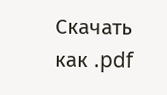Скачать как .pdf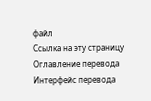файл
Ссылка на эту страницу
Оглавление перевода
Интерфейс перевода